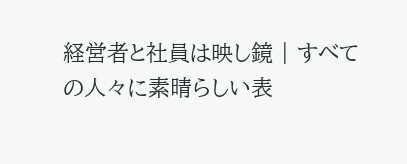経営者と社員は映し鏡 | すべての人々に素晴らしい表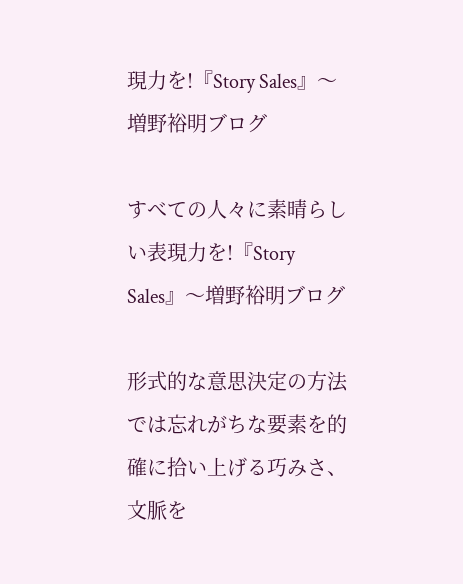現力を!『Story Sales』〜増野裕明ブログ

すべての人々に素晴らしい表現力を!『Story Sales』〜増野裕明ブログ

形式的な意思決定の方法では忘れがちな要素を的確に拾い上げる巧みさ、文脈を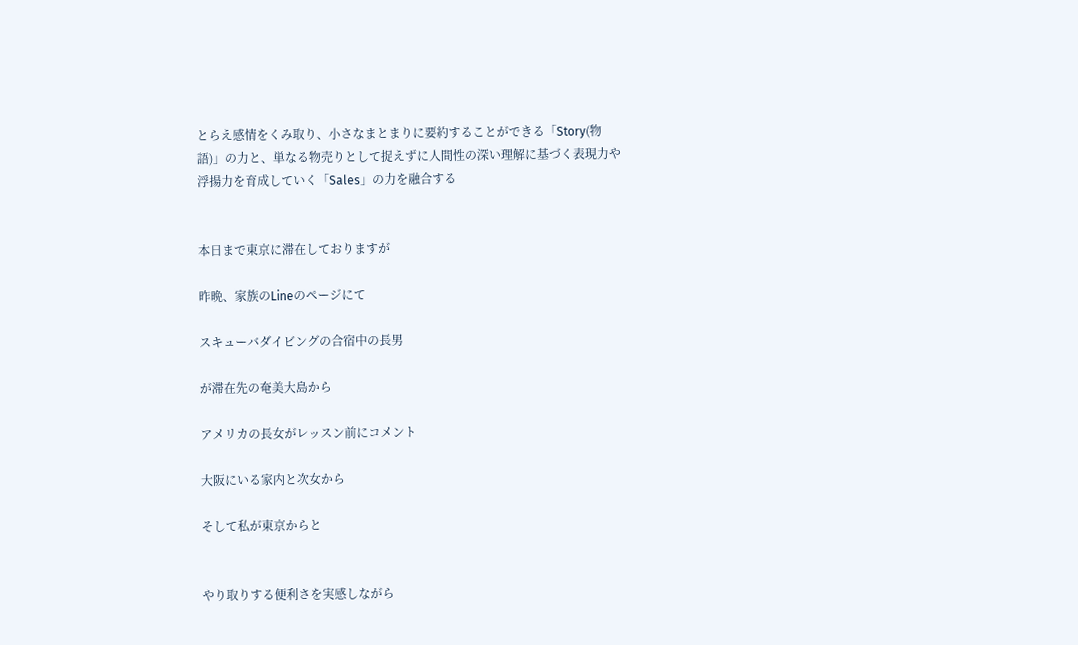とらえ感情をくみ取り、小さなまとまりに要約することができる「Story(物語)」の力と、単なる物売りとして捉えずに人間性の深い理解に基づく表現力や浮揚力を育成していく「Sales」の力を融合する


本日まで東京に滞在しておりますが

昨晩、家族のLineのページにて

スキューバダイビングの合宿中の長男

が滞在先の奄美大島から

アメリカの長女がレッスン前にコメント

大阪にいる家内と次女から

そして私が東京からと


やり取りする便利さを実感しながら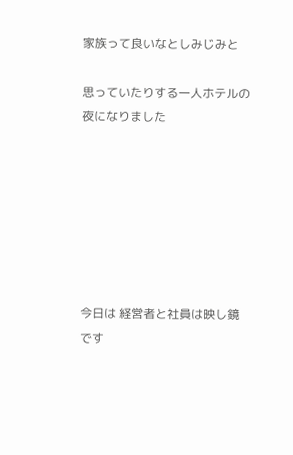家族って良いなとしみじみと

思っていたりする一人ホテルの夜になりました







今日は 経営者と社員は映し鏡 です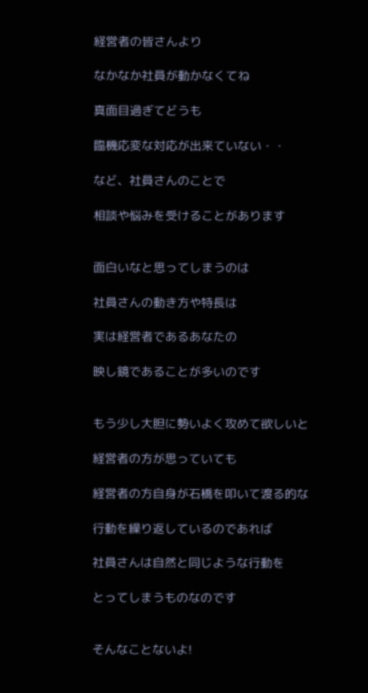経営者の皆さんより

なかなか社員が動かなくてね

真面目過ぎてどうも

臨機応変な対応が出来ていない・・

など、社員さんのことで

相談や悩みを受けることがあります


面白いなと思ってしまうのは

社員さんの動き方や特長は

実は経営者であるあなたの

映し鏡であることが多いのです


もう少し大胆に勢いよく攻めて欲しいと

経営者の方が思っていても

経営者の方自身が石橋を叩いて渡る的な

行動を繰り返しているのであれば

社員さんは自然と同じような行動を

とってしまうものなのです


そんなことないよ!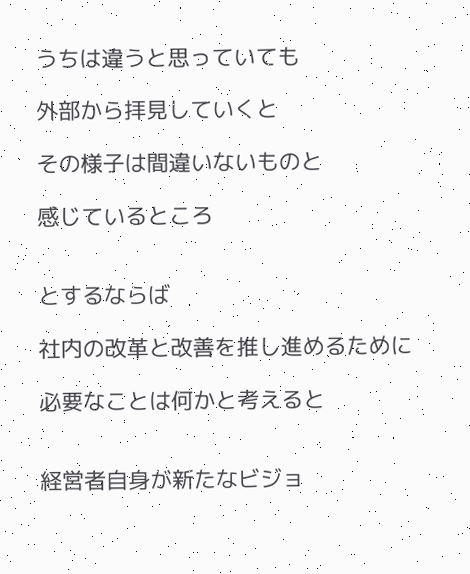うちは違うと思っていても

外部から拝見していくと

その様子は間違いないものと

感じているところ


とするならば

社内の改革と改善を推し進めるために

必要なことは何かと考えると


経営者自身が新たなビジョ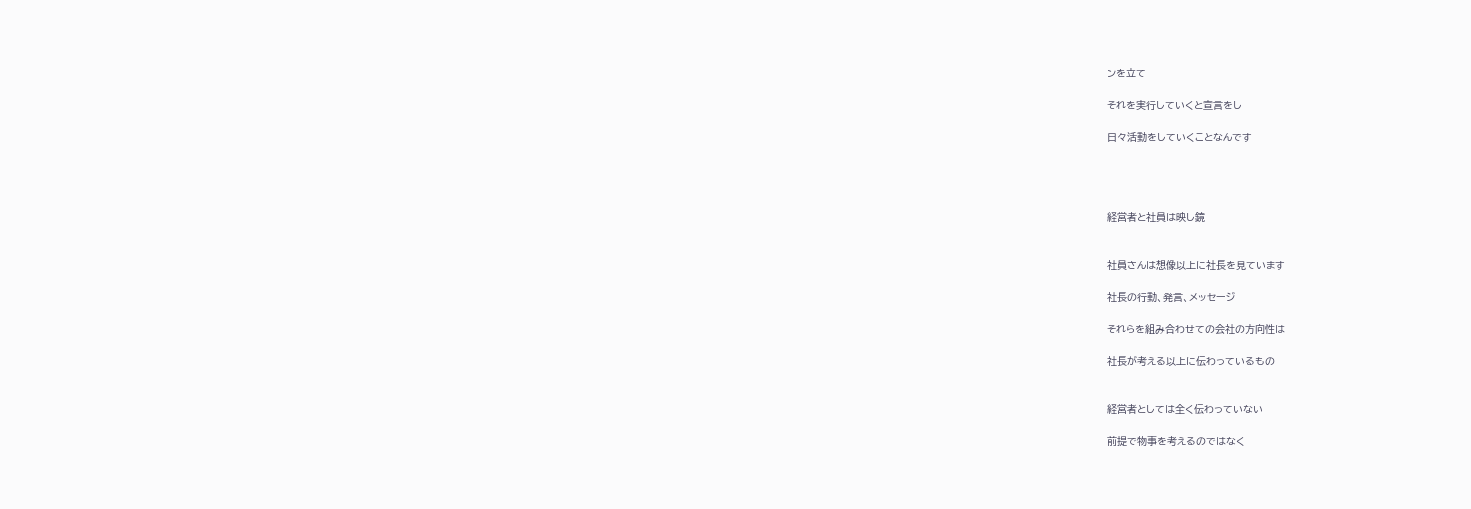ンを立て

それを実行していくと宣言をし

日々活動をしていくことなんです




経営者と社員は映し鏡


社員さんは想像以上に社長を見ています

社長の行動、発言、メッセージ

それらを組み合わせての会社の方向性は

社長が考える以上に伝わっているもの


経営者としては全く伝わっていない

前提で物事を考えるのではなく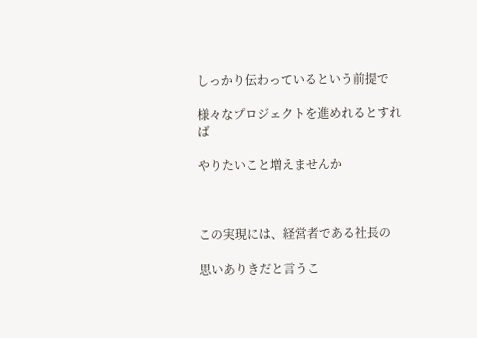しっかり伝わっているという前提で

様々なプロジェクトを進めれるとすれば

やりたいこと増えませんか



この実現には、経営者である社長の

思いありきだと言うこ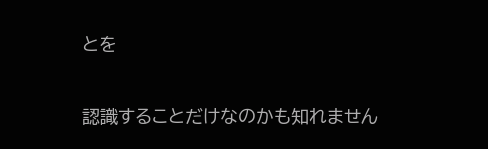とを

認識することだけなのかも知れません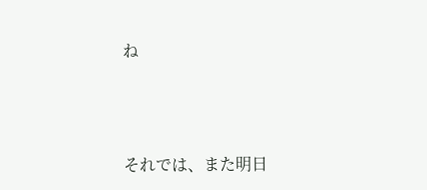ね



それでは、また明日